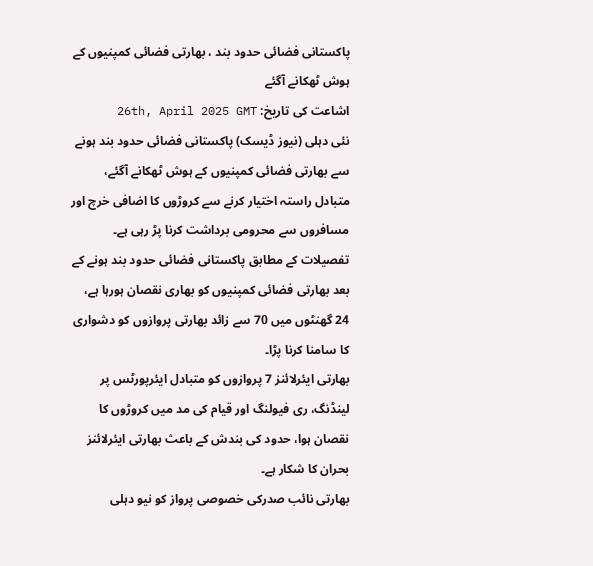پاکستانی فضائی حدود بند ، بھارتی فضائی کمپنیوں کے ہوش ٹھکانے آگئے
اشاعت کی تاریخ: 26th, April 2025 GMT
نئی دہلی (نیوز ڈیسک) پاکستانی فضائی حدود بند ہونے سے بھارتی فضائی کمپنیوں کے ہوش ٹھکانے آگئے، متبادل راستہ اختیار کرنے سے کروڑوں کا اضافی خرچ اور مسافروں سے محرومی برداشت کرنا پڑ رہی ہے۔
تفصیلات کے مطابق پاکستانی فضائی حدود بند ہونے کے بعد بھارتی فضائی کمپنیوں کو بھاری نقصان ہورہا ہے، 24 گھنٹوں میں 70 سے زائد بھارتی پروازوں کو دشواری کا سامنا کرنا پڑا۔
بھارتی ایئرلائنز 7 پروازوں کو متبادل ایئرپورٹس پر لینڈنگ، ری فیولنگ اور قیام کی مد میں کروڑوں کا نقصان ہوا، حدود کی بندش کے باعث بھارتی ایئرلائنز بحران کا شکار ہے۔
بھارتی نائب صدرکی خصوصی پرواز کو نیو دہلی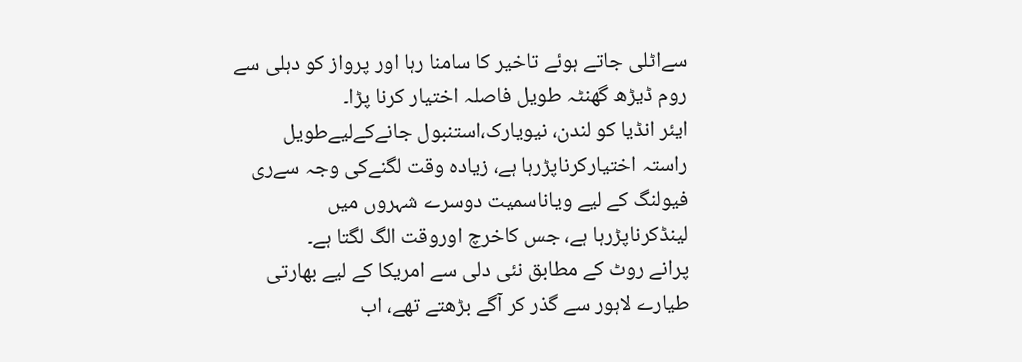سےاٹلی جاتے ہوئے تاخیر کا سامنا رہا اور پرواز کو دہلی سے روم ڈیڑھ گھنٹہ طویل فاصلہ اختیار کرنا پڑا۔
ایئر انڈیا کو لندن، نیویارک،استنبول جانےکےلیےطویل راستہ اختیارکرناپڑرہا ہے، زیادہ وقت لگنےکی وجہ سےری فیولنگ کے لیے ویاناسمیت دوسرے شہروں میں لینڈکرناپڑرہا ہے، جس کاخرچ اوروقت الگ لگتا ہے۔
پرانے روٹ کے مطابق نئی دلی سے امریکا کے لیے بھارتی طیارے لاہور سے گذر کر آگے بڑھتے تھے، اب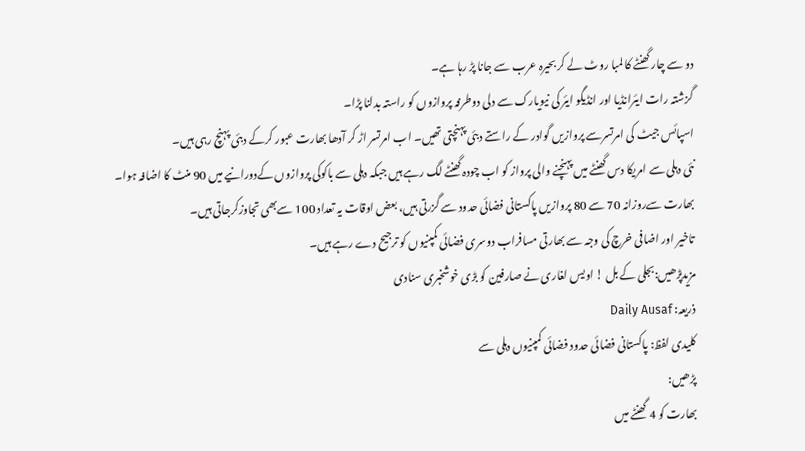دو سے چار گھنٹے کا لمبا روٹ لے کر بحیرہ عرب سے جانا پڑ رہا ہے۔
گزشتہ رات ایئرانڈیا اور انڈیگو ایئر کی نیویارک سے دلی دوطرفہ پروازوں کو راستہ بدلنا پڑا۔
اسپائس جیٹ کی امرتسرسے پروازیں گوادر کے راستے دبئی پہنچتی تھیں۔ اب امرتسر اڑ کر آدھا بھارت عبور کرکے دبئی پہنچ رہی ہیں۔
نئی دہلی سے امریکا دس گھنٹے میں پہنچنے والی پرواز کو اب چودہ گھنٹے لگ رہے ہیں جبکہ دہلی سے باکوکی پروازوں کےدورانیے میں 90 منٹ کا اضافہ ہوا۔
بھارت سےروزانہ 70 سے 80 پروازیں پاکستانی فضائی حدود سے گزرتی ہیں، بعض اوقات یہ تعداد 100 سےبھی تجاوزکرجاتی ہیں۔
تاخیر اور اضافی خرچ کی وجہ سے بھارتی مسافراب دوسری فضائی کمپنیوں کو ترجیح دے رہے ہیں۔
مزیدپڑھیں:بجلی کے بل ! اویس لغاری نے صارفین کو بڑی خوشخبری سنادی
ذریعہ: Daily Ausaf
کلیدی لفظ: پاکستانی فضائی حدود فضائی کمپنیوں دہلی سے
پڑھیں:
بھارت کو 4 گھنٹے میں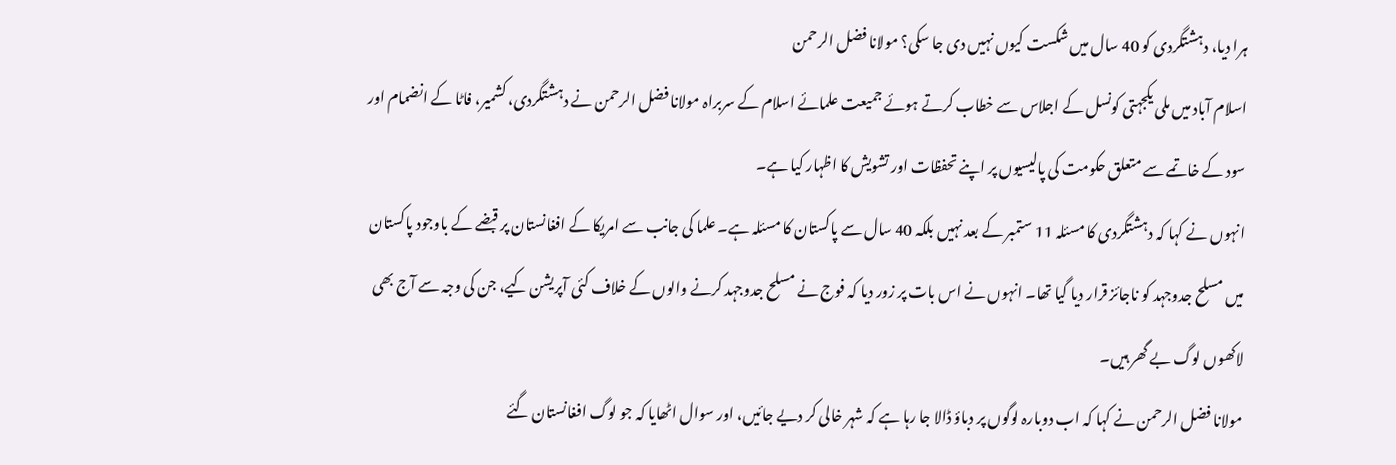ہرا دیا، دہشتگردی کو 40 سال میں شکست کیوں نہیں دی جا سکی؟ مولانا فضل الرحمن
اسلام آباد میں ملی یکجہتی کونسل کے اجلاس سے خطاب کرتے ہوئے جمیعت علمائے اسلام کے سربراہ مولانا فضل الرحمن نے دہشتگردی، کشمیر، فاٹا کے انضمام اور سود کے خاتمے سے متعلق حکومت کی پالیسیوں پر اپنے تحفظات اور تشویش کا اظہار کیا ہے۔
انہوں نے کہا کہ دہشتگردی کا مسئلہ 11 ستمبر کے بعد نہیں بلکہ 40 سال سے پاکستان کا مسئلہ ہے۔ علما کی جانب سے امریکا کے افغانستان پر قبضے کے باوجود پاکستان میں مسلح جدوجہد کو ناجائز قرار دیا گیا تھا۔ انہوں نے اس بات پر زور دیا کہ فوج نے مسلح جدوجہد کرنے والوں کے خلاف کئی آپریشن کیے، جن کی وجہ سے آج بھی لاکھوں لوگ بے گھر ہیں۔
مولانا فضل الرحمن نے کہا کہ اب دوبارہ لوگوں پر دباؤ ڈالا جا رہا ہے کہ شہر خالی کر دیے جائیں، اور سوال اٹھایا کہ جو لوگ افغانستان گئے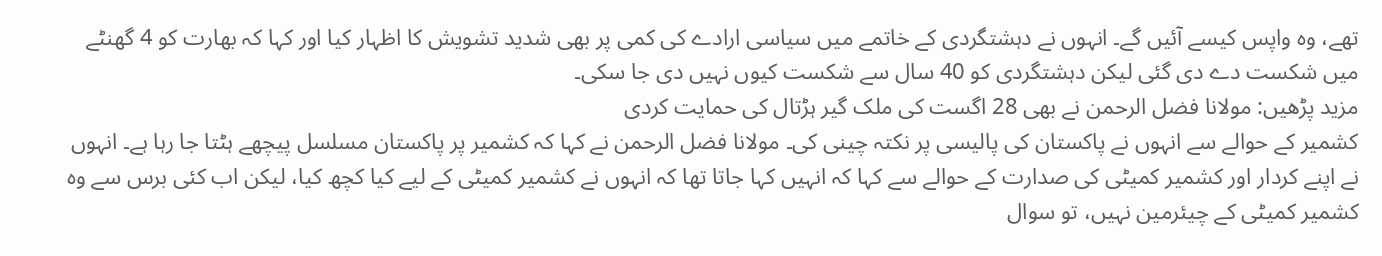تھے، وہ واپس کیسے آئیں گے۔ انہوں نے دہشتگردی کے خاتمے میں سیاسی ارادے کی کمی پر بھی شدید تشویش کا اظہار کیا اور کہا کہ بھارت کو 4 گھنٹے میں شکست دے دی گئی لیکن دہشتگردی کو 40 سال سے شکست کیوں نہیں دی جا سکی۔
مزید پڑھیں: مولانا فضل الرحمن نے بھی 28 اگست کی ملک گیر ہڑتال کی حمایت کردی
کشمیر کے حوالے سے انہوں نے پاکستان کی پالیسی پر نکتہ چینی کی۔ مولانا فضل الرحمن نے کہا کہ کشمیر پر پاکستان مسلسل پیچھے ہٹتا جا رہا ہے۔ انہوں نے اپنے کردار اور کشمیر کمیٹی کی صدارت کے حوالے سے کہا کہ انہیں کہا جاتا تھا کہ انہوں نے کشمیر کمیٹی کے لیے کیا کچھ کیا، لیکن اب کئی برس سے وہ کشمیر کمیٹی کے چیئرمین نہیں، تو سوال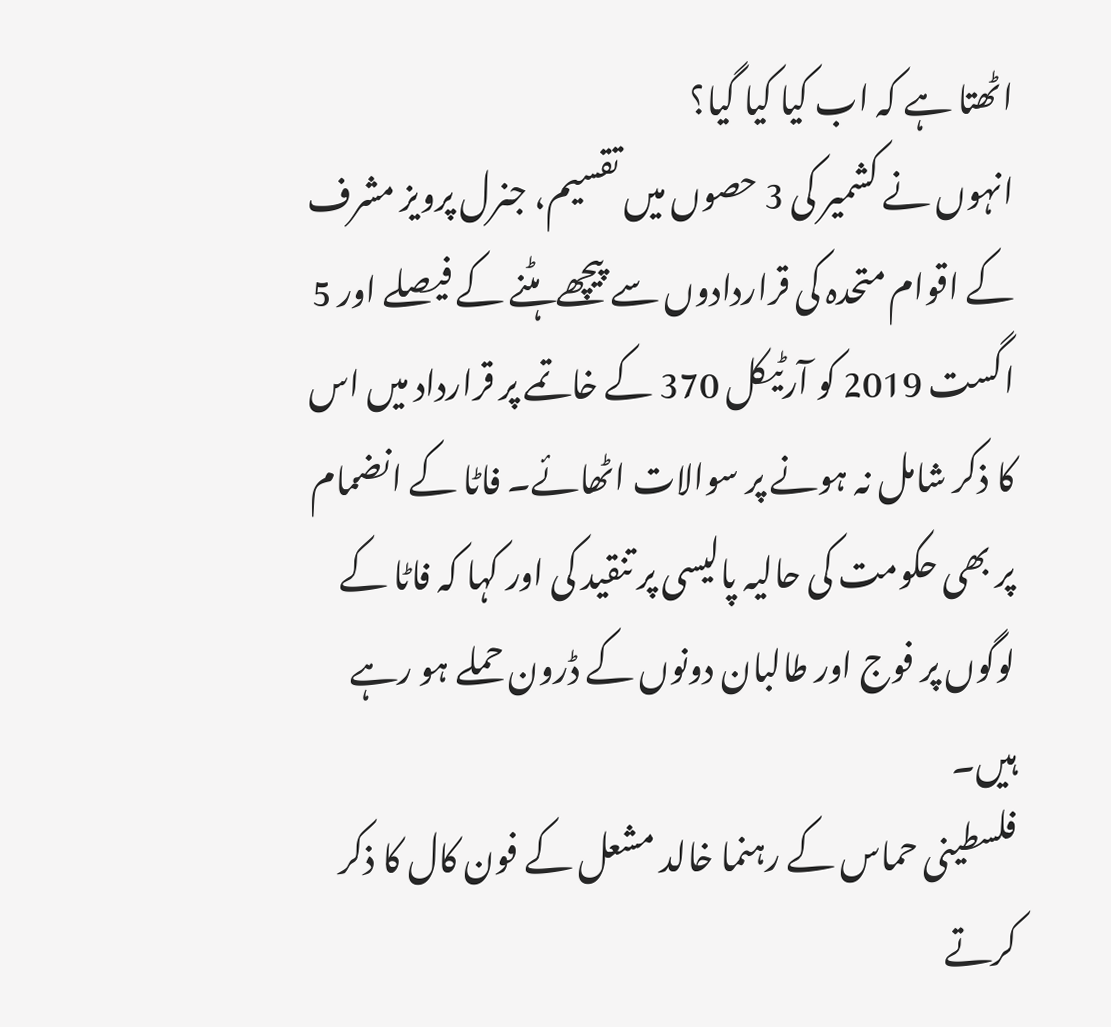اٹھتا ہے کہ اب کیا کیا گیا؟
انہوں نے کشمیر کی 3 حصوں میں تقسیم، جنرل پرویز مشرف کے اقوام متحدہ کی قراردادوں سے پیچھے ہٹنے کے فیصلے اور 5 اگست 2019 کو آرٹیکل 370 کے خاتمے پر قرارداد میں اس کا ذکر شامل نہ ہونے پر سوالات اٹھائے۔ فاٹا کے انضمام پر بھی حکومت کی حالیہ پالیسی پر تنقید کی اور کہا کہ فاٹا کے لوگوں پر فوج اور طالبان دونوں کے ڈرون حملے ہو رہے ہیں۔
فلسطینی حماس کے رہنما خالد مشعل کے فون کال کا ذکر کرتے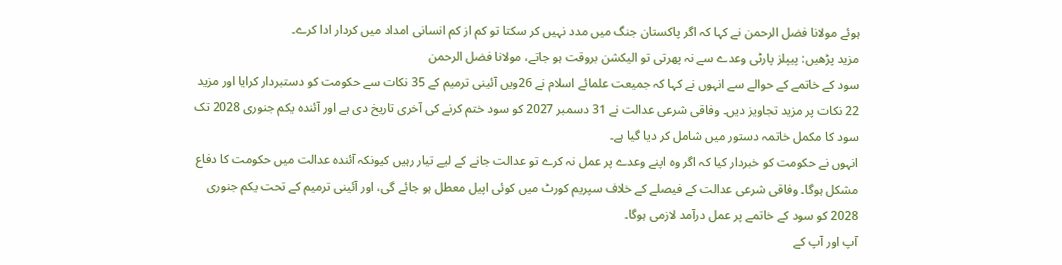ہوئے مولانا فضل الرحمن نے کہا کہ اگر پاکستان جنگ میں مدد نہیں کر سکتا تو کم از کم انسانی امداد میں کردار ادا کرے۔
مزید پڑھیں: پیپلز پارٹی وعدے سے نہ پھرتی تو الیکشن بروقت ہو جاتے، مولانا فضل الرحمن
سود کے خاتمے کے حوالے سے انہوں نے کہا کہ جمیعت علمائے اسلام نے 26ویں آئینی ترمیم کے 35 نکات سے حکومت کو دستبردار کرایا اور مزید 22 نکات پر مزید تجاویز دیں۔ وفاقی شرعی عدالت نے 31 دسمبر 2027 کو سود ختم کرنے کی آخری تاریخ دی ہے اور آئندہ یکم جنوری 2028 تک سود کا مکمل خاتمہ دستور میں شامل کر دیا گیا ہے۔
انہوں نے حکومت کو خبردار کیا کہ اگر وہ اپنے وعدے پر عمل نہ کرے تو عدالت جانے کے لیے تیار رہیں کیونکہ آئندہ عدالت میں حکومت کا دفاع مشکل ہوگا۔ وفاقی شرعی عدالت کے فیصلے کے خلاف سپریم کورٹ میں کوئی اپیل معطل ہو جائے گی، اور آئینی ترمیم کے تحت یکم جنوری 2028 کو سود کے خاتمے پر عمل درآمد لازمی ہوگا۔
آپ اور آپ کے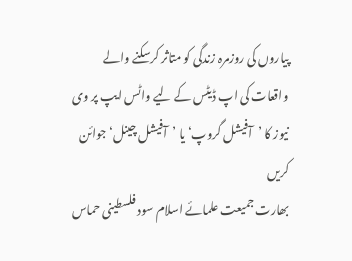پیاروں کی روزمرہ زندگی کو متاثر کرسکنے والے واقعات کی اپ ڈیٹس کے لیے واٹس ایپ پر وی نیوز کا ’آفیشل گروپ‘ یا ’آفیشل چینل‘ جوائن کریں
بھارت جمیعت علمائے اسلام سود فلسطینی حماس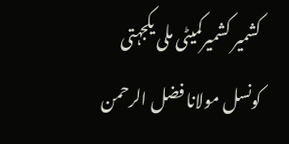کشمیر کشمیرکمیٹی ملی یکجہتی کونسل مولانا فضل الرحمن